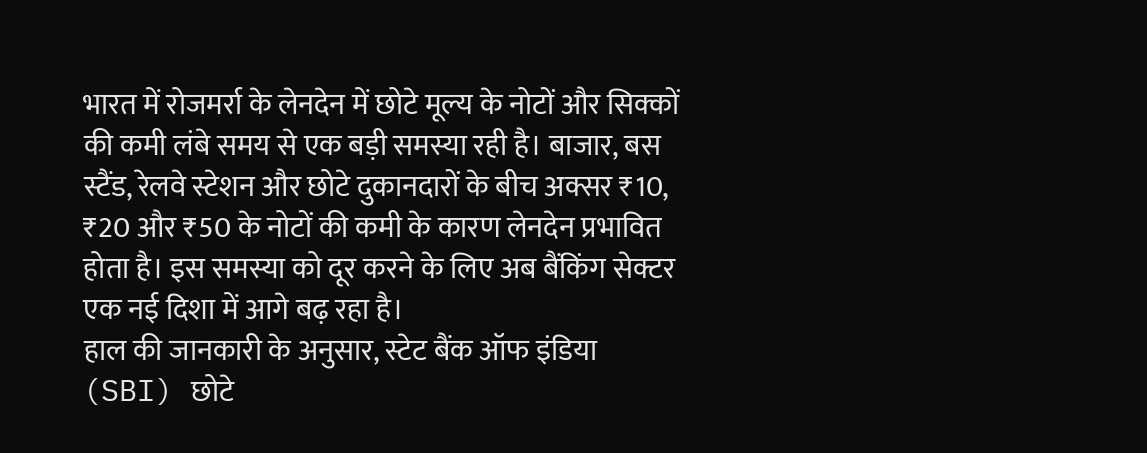भारत में रोजमर्रा के लेनदेन में छोटे मूल्य के नोटों और सिक्कों की कमी लंबे समय से एक बड़ी समस्या रही है। बाजार, बस स्टैंड, रेलवे स्टेशन और छोटे दुकानदारों के बीच अक्सर ₹10, ₹20 और ₹50 के नोटों की कमी के कारण लेनदेन प्रभावित होता है। इस समस्या को दूर करने के लिए अब बैंकिंग सेक्टर एक नई दिशा में आगे बढ़ रहा है।
हाल की जानकारी के अनुसार, स्टेट बैंक ऑफ इंडिया (SBI) छोटे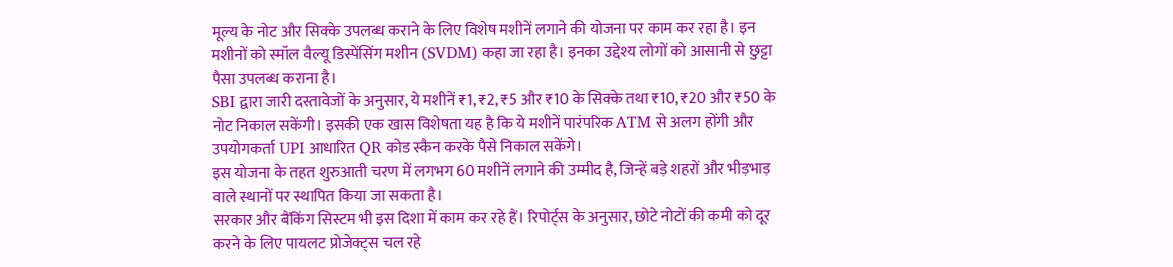मूल्य के नोट और सिक्के उपलब्ध कराने के लिए विशेष मशीनें लगाने की योजना पर काम कर रहा है। इन मशीनों को स्मॉल वैल्यू डिस्पेंसिंग मशीन (SVDM) कहा जा रहा है। इनका उद्देश्य लोगों को आसानी से छुट्टा पैसा उपलब्ध कराना है।
SBI द्वारा जारी दस्तावेजों के अनुसार, ये मशीनें ₹1, ₹2, ₹5 और ₹10 के सिक्के तथा ₹10, ₹20 और ₹50 के नोट निकाल सकेंगी। इसकी एक खास विशेषता यह है कि ये मशीनें पारंपरिक ATM से अलग होंगी और उपयोगकर्ता UPI आधारित QR कोड स्कैन करके पैसे निकाल सकेंगे।
इस योजना के तहत शुरुआती चरण में लगभग 60 मशीनें लगाने की उम्मीद है, जिन्हें बड़े शहरों और भीड़भाड़ वाले स्थानों पर स्थापित किया जा सकता है।
सरकार और बैंकिंग सिस्टम भी इस दिशा में काम कर रहे हैं। रिपोर्ट्स के अनुसार, छोटे नोटों की कमी को दूर करने के लिए पायलट प्रोजेक्ट्स चल रहे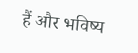हैं और भविष्य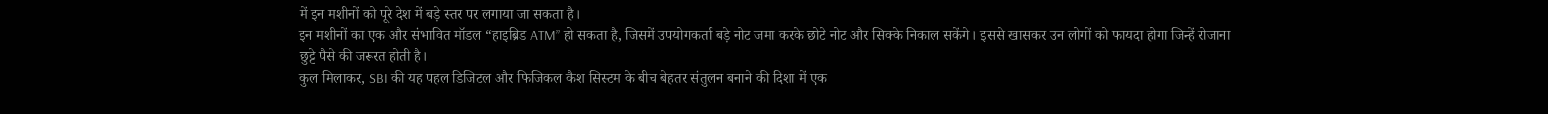में इन मशीनों को पूरे देश में बड़े स्तर पर लगाया जा सकता है।
इन मशीनों का एक और संभावित मॉडल “हाइब्रिड ATM” हो सकता है, जिसमें उपयोगकर्ता बड़े नोट जमा करके छोटे नोट और सिक्के निकाल सकेंगे। इससे खासकर उन लोगों को फायदा होगा जिन्हें रोजाना छुट्टे पैसे की जरूरत होती है।
कुल मिलाकर, SBI की यह पहल डिजिटल और फिजिकल कैश सिस्टम के बीच बेहतर संतुलन बनाने की दिशा में एक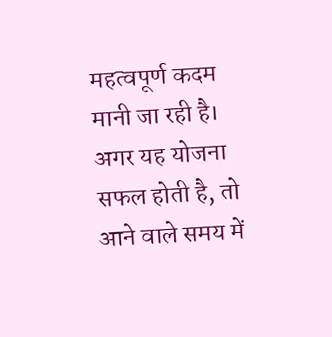महत्वपूर्ण कदम मानी जा रही है। अगर यह योजना सफल होती है, तो आने वाले समय में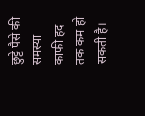छुट्टे पैसे की समस्या काफी हद तक कम हो सकती है।